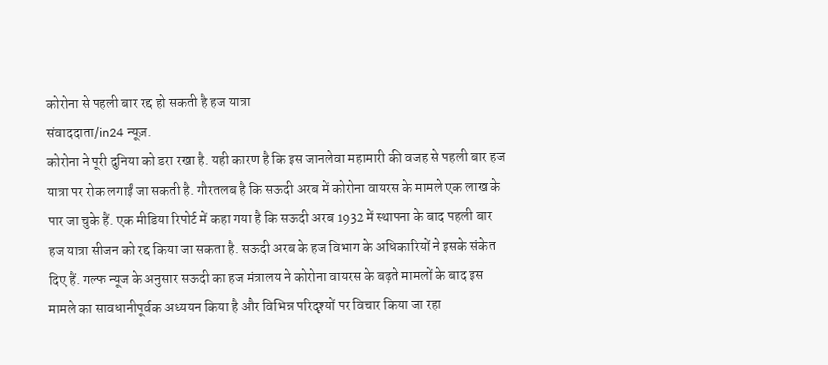कोरोना से पहली बार रद्द हो सकती है हज यात्रा
संवाददाता/in24 न्यूज़.
कोरोना ने पूरी दुनिया को डरा रखा है. यही कारण है कि इस जानलेवा महामारी की वजह से पहली बार हज यात्रा पर रोक लगाईं जा सकती है. गौरतलब है कि सऊदी अरब में कोरोना वायरस के मामले एक लाख के पार जा चुके हैं. एक मीडिया रिपोर्ट में कहा गया है कि सऊदी अरब 1932 में स्थापना के बाद पहली बार हज यात्रा सीजन को रद्द किया जा सकता है. सऊदी अरब के हज विभाग के अधिकारियों ने इसके संकेत दिए हैं. गल्फ न्यूज के अनुसार सऊदी का हज मंत्रालय ने कोरोना वायरस के बढ़ते मामलों के बाद इस मामले का सावधानीपूर्वक अध्ययन किया है और विभिन्न परिदृश्यों पर विचार किया जा रहा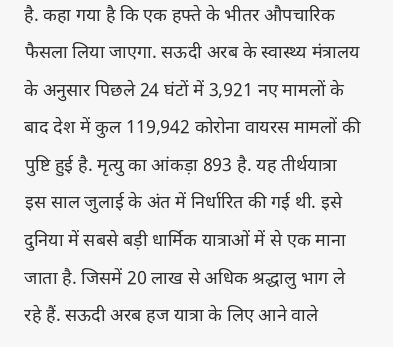है. कहा गया है कि एक हफ्ते के भीतर औपचारिक फैसला लिया जाएगा. सऊदी अरब के स्वास्थ्य मंत्रालय के अनुसार पिछले 24 घंटों में 3,921 नए मामलों के बाद देश में कुल 119,942 कोरोना वायरस मामलों की पुष्टि हुई है. मृत्यु का आंकड़ा 893 है. यह तीर्थयात्रा इस साल जुलाई के अंत में निर्धारित की गई थी. इसे दुनिया में सबसे बड़ी धार्मिक यात्राओं में से एक माना जाता है. जिसमें 20 लाख से अधिक श्रद्धालु भाग ले रहे हैं. सऊदी अरब हज यात्रा के लिए आने वाले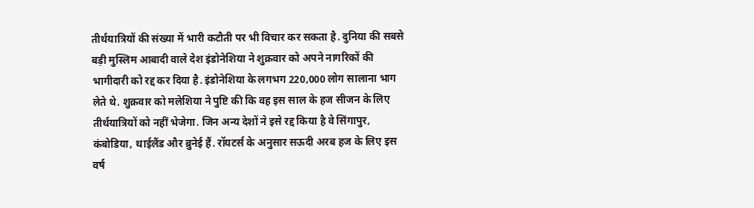तीर्थयात्रियों की संख्या में भारी कटौती पर भी विचार कर सकता है. दुनिया की सबसे बड़ी मुस्लिम आबादी वाले देश इंडोनेशिया ने शुक्रवार को अपने नागरिकों की भागीदारी को रद्द कर दिया है. इंडोनेशिया के लगभग 220,000 लोग सालाना भाग लेते थे. शुक्रवार को मलेशिया ने पुष्टि की कि वह इस साल के हज सीजन के लिए तीर्थयात्रियों को नहीं भेजेगा. जिन अन्य देशों ने इसे रद्द किया है वे सिंगापुर, कंबोडिया, थाईलैंड और ब्रुनेई हैं. रॉयटर्स के अनुसार सऊदी अरब हज के लिए इस वर्ष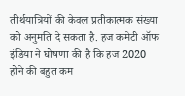तीर्थयात्रियों की केवल प्रतीकात्मक संख्या को अनुमति दे सकता है. हज कमेटी ऑफ इंडिया ने घोषणा की है कि हज 2020 होने की बहुत कम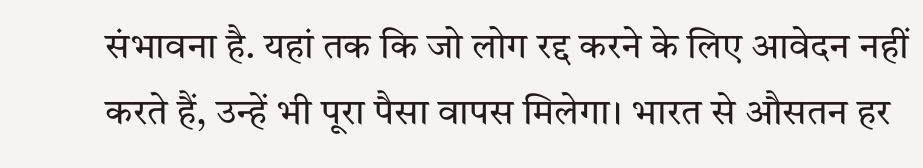संभावना है. यहां तक कि जो लोग रद्द करने के लिए आवेदन नहीं करते हैं, उन्हें भी पूरा पैसा वापस मिलेगा। भारत से औसतन हर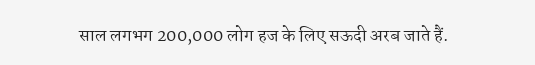साल लगभग 200,000 लोग हज के लिए सऊदी अरब जाते हैं.